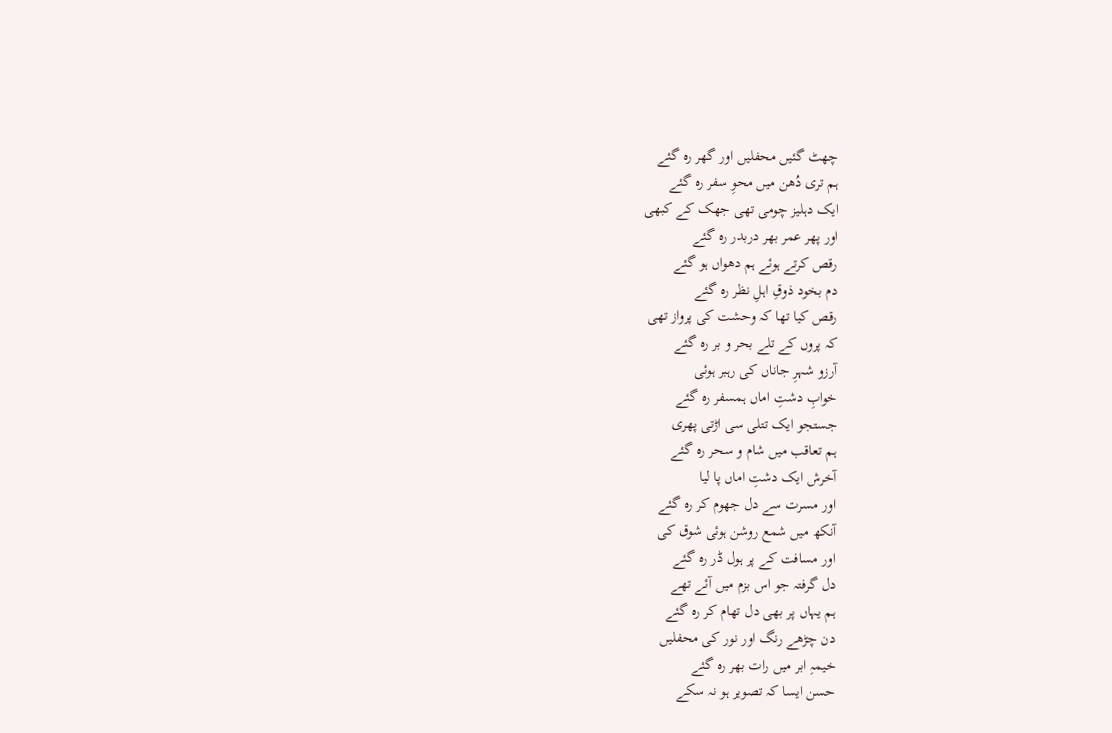چھٹ گئیں محفلیں اور گھر رہ گئے
ہم تری دُھن میں محوِ سفر رہ گئے
ایک دہلیز چومی تھی جھک کے کبھی
اور پھر عمر بھر دربدر رہ گئے
رقص کرتے ہوئے ہم دھواں ہو گئے
دم بخود ذوقِ اہلِ نظر رہ گئے
رقص کیا تھا کہ وحشت کی پرواز تھی
کہ پروں کے تلے بحر و بر رہ گئے
آرزو شہرِ جاناں کی رہبر ہوئی
خوابِ دشتِ اماں ہمسفر رہ گئے
جستجو ایک تتلی سی اڑتی پھری
ہم تعاقب میں شام و سحر رہ گئے
آخرش ایک دشتِ اماں پا لیا
اور مسرت سے دل جھوم کر رہ گئے
آنکھ میں شمع روشن ہوئی شوق کی
اور مسافت کے پر ہول ڈر رہ گئے
دل گرفتہ جو اس بزم میں آئے تھے
ہم یہاں پر بھی دل تھام کر رہ گئے
دن چڑھے رنگ اور نور کی محفلیں
خیمہِ ابر میں رات بھر رہ گئے
حسن ایسا کہ تصویر ہو نہ سکے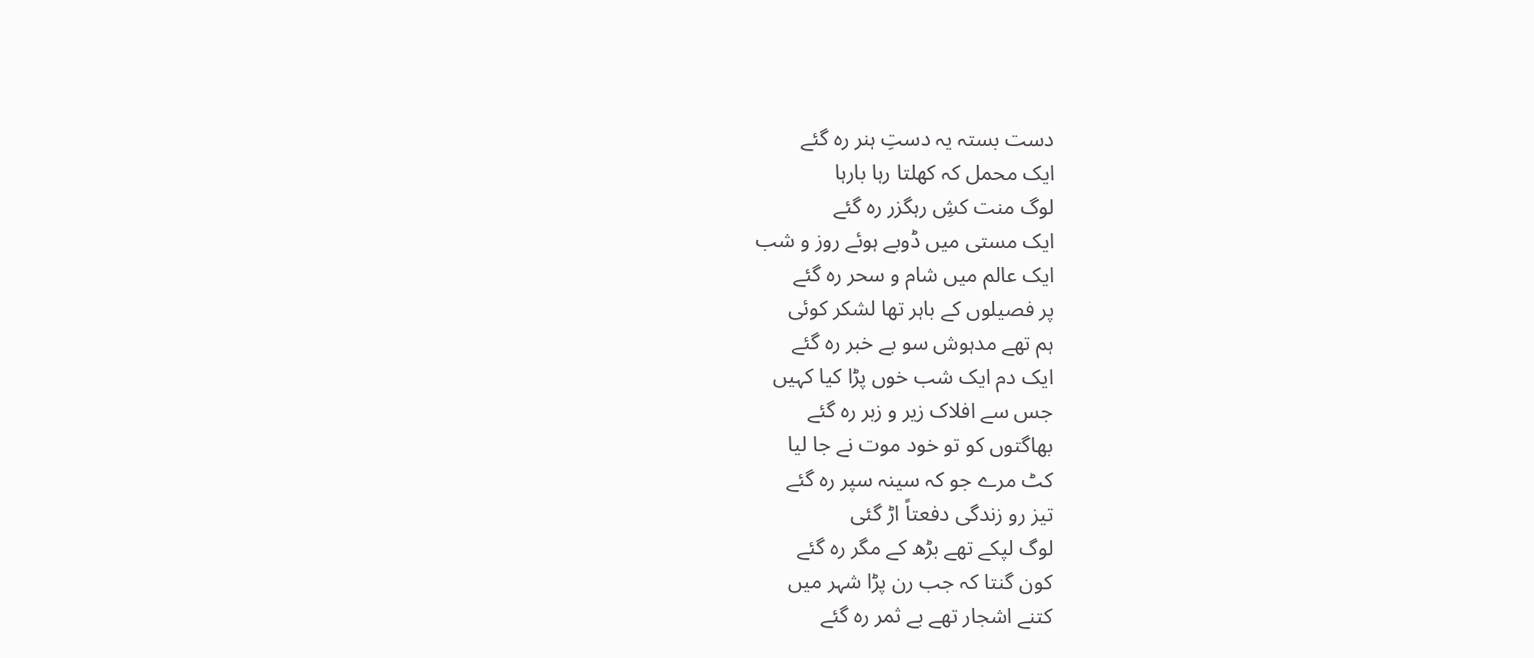دست بستہ یہ دستِ ہنر رہ گئے
ایک محمل کہ کھلتا رہا بارہا
لوگ منت کشِ رہگزر رہ گئے
ایک مستی میں ڈوبے ہوئے روز و شب
ایک عالم میں شام و سحر رہ گئے
پر فصیلوں کے باہر تھا لشکر کوئی
ہم تھے مدہوش سو بے خبر رہ گئے
ایک دم ایک شب خوں پڑا کیا کہیں
جس سے افلاک زیر و زبر رہ گئے
بھاگتوں کو تو خود موت نے جا لیا
کٹ مرے جو کہ سینہ سپر رہ گئے
تیز رو زندگی دفعتاً اڑ گئی
لوگ لپکے تھے بڑھ کے مگر رہ گئے
کون گنتا کہ جب رن پڑا شہر میں
کتنے اشجار تھے بے ثمر رہ گئے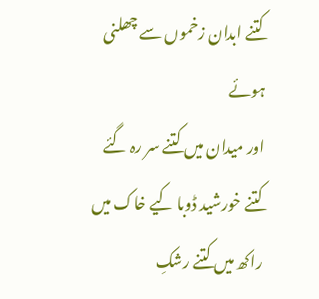کتنے ابدان زخموں سے چھلنی ہوئے
اور میدان میں کتنے سر رہ گئے
کتنے خورشید ڈوبا کیے خاک میں
راکھ میں کتنے رشکِ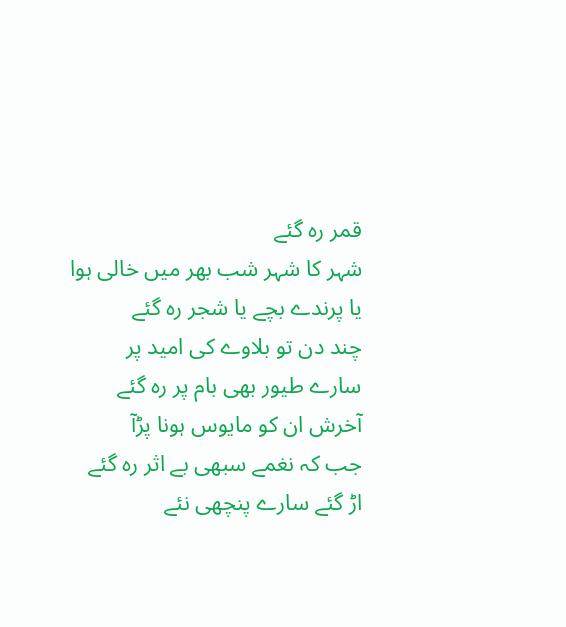قمر رہ گئے
شہر کا شہر شب بھر میں خالی ہوا
یا پرندے بچے یا شجر رہ گئے
چند دن تو بلاوے کی امید پر
سارے طیور بھی بام پر رہ گئے
آخرش ان کو مایوس ہونا پڑآ
جب کہ نغمے سبھی بے اثر رہ گئے
اڑ گئے سارے پنچھی نئے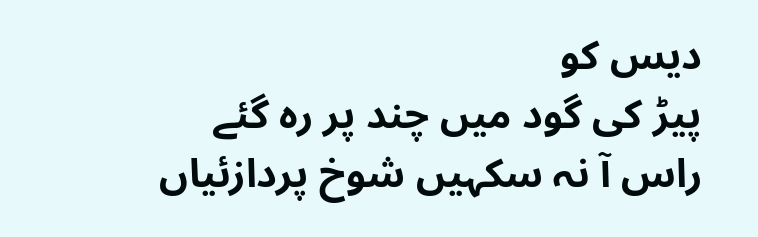دیس کو
پیڑ کی گود میں چند پر رہ گئے
راس آ نہ سکہیں شوخ پردازئیاں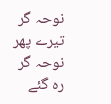نوحہ گر تیرے پھر نوحہ گر رہ گئے